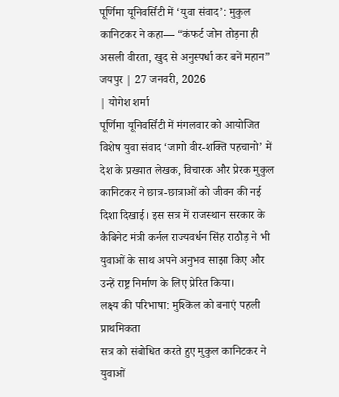पूर्णिमा यूनिवर्सिटी में ‘युवा संवाद’: मुकुल कानिटकर ने कहा— “कंफर्ट जोन तोड़ना ही असली वीरता, खुद से अनुस्पर्धा कर बनें महान”
जयपुर | 27 जनवरी, 2026
| योगेश शर्मा
पूर्णिमा यूनिवर्सिटी में मंगलवार को आयोजित विशेष युवा संवाद ‘जागो वीर-शक्ति पहचानो’ में देश के प्रख्यात लेखक, विचारक और प्रेरक मुकुल कानिटकर ने छात्र-छात्राओं को जीवन की नई दिशा दिखाई। इस सत्र में राजस्थान सरकार के कैबिनेट मंत्री कर्नल राज्यवर्धन सिंह राठौड़ ने भी युवाओं के साथ अपने अनुभव साझा किए और उन्हें राष्ट्र निर्माण के लिए प्रेरित किया।
लक्ष्य की परिभाषा: मुश्किल को बनाएं पहली प्राथमिकता
सत्र को संबोधित करते हुए मुकुल कानिटकर ने युवाओं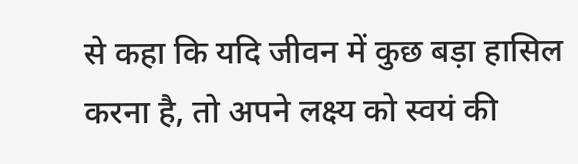से कहा कि यदि जीवन में कुछ बड़ा हासिल करना है, तो अपने लक्ष्य को स्वयं की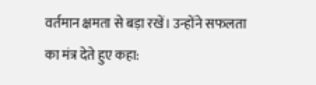वर्तमान क्षमता से बड़ा रखें। उन्होंने सफलता का मंत्र देते हुए कहा: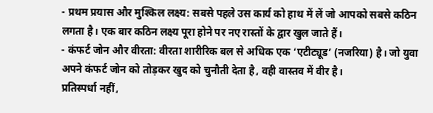- प्रथम प्रयास और मुश्किल लक्ष्य: सबसे पहले उस कार्य को हाथ में लें जो आपको सबसे कठिन लगता है। एक बार कठिन लक्ष्य पूरा होने पर नए रास्तों के द्वार खुल जाते हैं।
- कंफर्ट जोन और वीरता: वीरता शारीरिक बल से अधिक एक ‘एटीट्यूड’ (नजरिया) है। जो युवा अपने कंफर्ट जोन को तोड़कर खुद को चुनौती देता है, वही वास्तव में वीर है।
प्रतिस्पर्धा नहीं,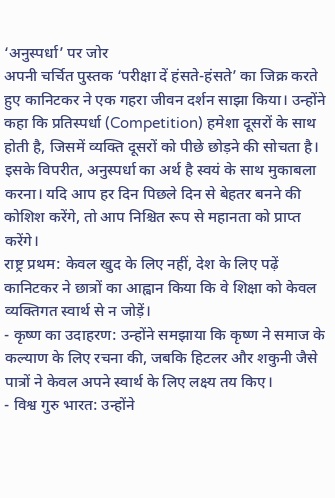‘अनुस्पर्धा’ पर जोर
अपनी चर्चित पुस्तक ‘परीक्षा दें हंसते-हंसते’ का जिक्र करते हुए कानिटकर ने एक गहरा जीवन दर्शन साझा किया। उन्होंने कहा कि प्रतिस्पर्धा (Competition) हमेशा दूसरों के साथ होती है, जिसमें व्यक्ति दूसरों को पीछे छोड़ने की सोचता है। इसके विपरीत, अनुस्पर्धा का अर्थ है स्वयं के साथ मुकाबला करना। यदि आप हर दिन पिछले दिन से बेहतर बनने की कोशिश करेंगे, तो आप निश्चित रूप से महानता को प्राप्त करेंगे।
राष्ट्र प्रथम: केवल खुद के लिए नहीं, देश के लिए पढ़ें
कानिटकर ने छात्रों का आह्वान किया कि वे शिक्षा को केवल व्यक्तिगत स्वार्थ से न जोड़ें।
- कृष्ण का उदाहरण: उन्होंने समझाया कि कृष्ण ने समाज के कल्याण के लिए रचना की, जबकि हिटलर और शकुनी जैसे पात्रों ने केवल अपने स्वार्थ के लिए लक्ष्य तय किए।
- विश्व गुरु भारत: उन्होंने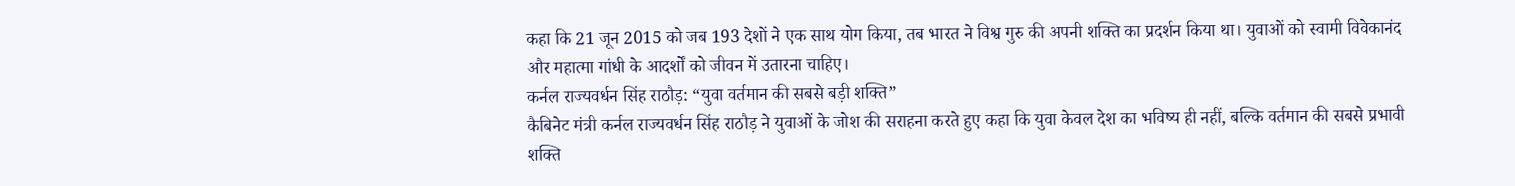कहा कि 21 जून 2015 को जब 193 देशों ने एक साथ योग किया, तब भारत ने विश्व गुरु की अपनी शक्ति का प्रदर्शन किया था। युवाओं को स्वामी विवेकानंद और महात्मा गांधी के आदर्शों को जीवन में उतारना चाहिए।
कर्नल राज्यवर्धन सिंह राठौड़: “युवा वर्तमान की सबसे बड़ी शक्ति”
कैबिनेट मंत्री कर्नल राज्यवर्धन सिंह राठौड़ ने युवाओं के जोश की सराहना करते हुए कहा कि युवा केवल देश का भविष्य ही नहीं, बल्कि वर्तमान की सबसे प्रभावी शक्ति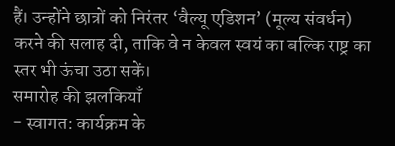हैं। उन्होंने छात्रों को निरंतर ‘वैल्यू एडिशन’ (मूल्य संवर्धन) करने की सलाह दी, ताकि वे न केवल स्वयं का बल्कि राष्ट्र का स्तर भी ऊंचा उठा सकें।
समारोह की झलकियाँ
- स्वागत: कार्यक्रम के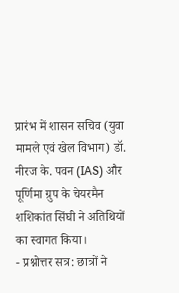प्रारंभ में शासन सचिव (युवा मामले एवं खेल विभाग) डॉ. नीरज के. पवन (IAS) और पूर्णिमा ग्रुप के चेयरमैन शशिकांत सिंघी ने अतिथियों का स्वागत किया।
- प्रश्नोत्तर सत्र: छात्रों ने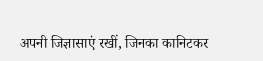अपनी जिज्ञासाएं रखीं, जिनका कानिटकर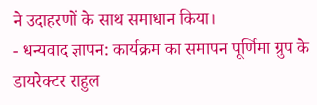ने उदाहरणों के साथ समाधान किया।
- धन्यवाद ज्ञापन: कार्यक्रम का समापन पूर्णिमा ग्रुप के डायरेक्टर राहुल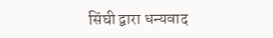सिंघी द्वारा धन्यवाद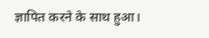ज्ञापित करने के साथ हुआ।